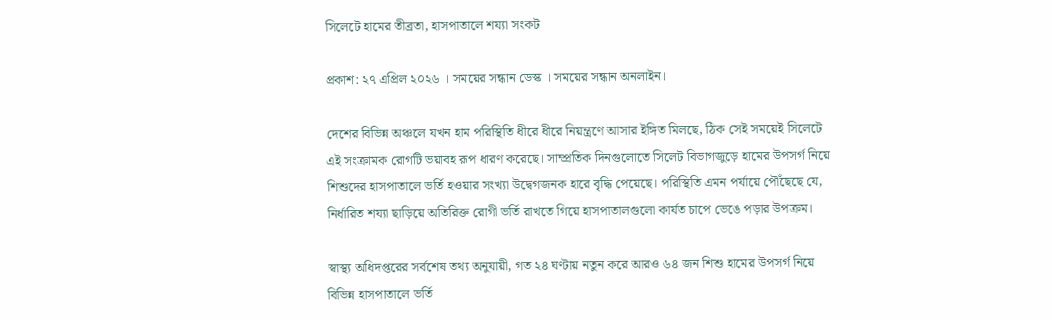সিলেটে হামের তীব্রতা, হাসপাতালে শয্যা সংকট

প্রকাশ: ২৭ এপ্রিল ২০২৬ । সময়ের সন্ধান ডেস্ক । সময়ের সন্ধান অনলাইন।

দেশের বিভিন্ন অঞ্চলে যখন হাম পরিস্থিতি ধীরে ধীরে নিয়ন্ত্রণে আসার ইঙ্গিত মিলছে, ঠিক সেই সময়েই সিলেটে এই সংক্রামক রোগটি ভয়াবহ রূপ ধারণ করেছে। সাম্প্রতিক দিনগুলোতে সিলেট বিভাগজুড়ে হামের উপসর্গ নিয়ে শিশুদের হাসপাতালে ভর্তি হওয়ার সংখ্যা উদ্বেগজনক হারে বৃদ্ধি পেয়েছে। পরিস্থিতি এমন পর্যায়ে পৌঁছেছে যে, নির্ধারিত শয্যা ছাড়িয়ে অতিরিক্ত রোগী ভর্তি রাখতে গিয়ে হাসপাতালগুলো কার্যত চাপে ভেঙে পড়ার উপক্রম।

স্বাস্থ্য অধিদপ্তরের সর্বশেষ তথ্য অনুযায়ী, গত ২৪ ঘণ্টায় নতুন করে আরও ৬৪ জন শিশু হামের উপসর্গ নিয়ে বিভিন্ন হাসপাতালে ভর্তি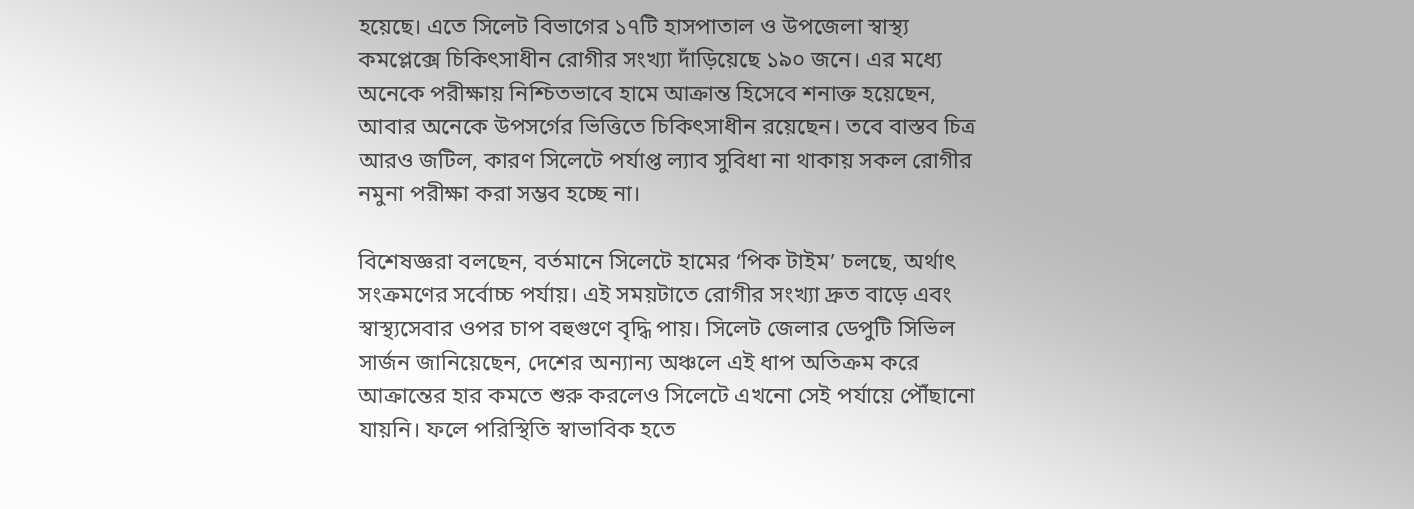হয়েছে। এতে সিলেট বিভাগের ১৭টি হাসপাতাল ও উপজেলা স্বাস্থ্য কমপ্লেক্সে চিকিৎসাধীন রোগীর সংখ্যা দাঁড়িয়েছে ১৯০ জনে। এর মধ্যে অনেকে পরীক্ষায় নিশ্চিতভাবে হামে আক্রান্ত হিসেবে শনাক্ত হয়েছেন, আবার অনেকে উপসর্গের ভিত্তিতে চিকিৎসাধীন রয়েছেন। তবে বাস্তব চিত্র আরও জটিল, কারণ সিলেটে পর্যাপ্ত ল্যাব সুবিধা না থাকায় সকল রোগীর নমুনা পরীক্ষা করা সম্ভব হচ্ছে না।

বিশেষজ্ঞরা বলছেন, বর্তমানে সিলেটে হামের ‘পিক টাইম’ চলছে, অর্থাৎ সংক্রমণের সর্বোচ্চ পর্যায়। এই সময়টাতে রোগীর সংখ্যা দ্রুত বাড়ে এবং স্বাস্থ্যসেবার ওপর চাপ বহুগুণে বৃদ্ধি পায়। সিলেট জেলার ডেপুটি সিভিল সার্জন জানিয়েছেন, দেশের অন্যান্য অঞ্চলে এই ধাপ অতিক্রম করে আক্রান্তের হার কমতে শুরু করলেও সিলেটে এখনো সেই পর্যায়ে পৌঁছানো যায়নি। ফলে পরিস্থিতি স্বাভাবিক হতে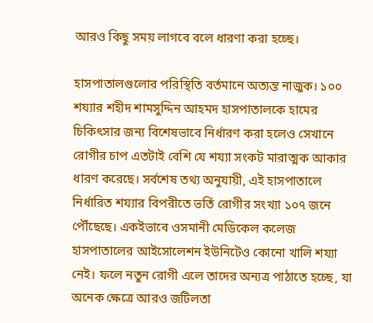আরও কিছু সময় লাগবে বলে ধারণা করা হচ্ছে।

হাসপাতালগুলোর পরিস্থিতি বর্তমানে অত্যন্ত নাজুক। ১০০ শয্যার শহীদ শামসুদ্দিন আহমদ হাসপাতালকে হামের চিকিৎসার জন্য বিশেষভাবে নির্ধারণ করা হলেও সেখানে রোগীর চাপ এতটাই বেশি যে শয্যা সংকট মারাত্মক আকার ধারণ করেছে। সর্বশেষ তথ্য অনুযায়ী, এই হাসপাতালে নির্ধারিত শয্যার বিপরীতে ভর্তি রোগীর সংখ্যা ১০৭ জনে পৌঁছেছে। একইভাবে ওসমানী মেডিকেল কলেজ হাসপাতালের আইসোলেশন ইউনিটেও কোনো খালি শয্যা নেই। ফলে নতুন রোগী এলে তাদের অন্যত্র পাঠাতে হচ্ছে, যা অনেক ক্ষেত্রে আরও জটিলতা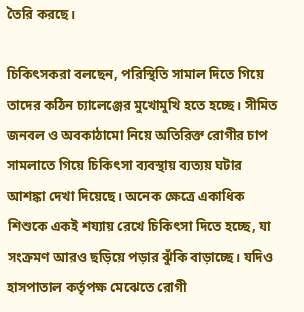তৈরি করছে।

চিকিৎসকরা বলছেন, পরিস্থিতি সামাল দিতে গিয়ে তাদের কঠিন চ্যালেঞ্জের মুখোমুখি হতে হচ্ছে। সীমিত জনবল ও অবকাঠামো নিয়ে অতিরিক্ত রোগীর চাপ সামলাতে গিয়ে চিকিৎসা ব্যবস্থায় ব্যত্যয় ঘটার আশঙ্কা দেখা দিয়েছে। অনেক ক্ষেত্রে একাধিক শিশুকে একই শয্যায় রেখে চিকিৎসা দিতে হচ্ছে, যা সংক্রমণ আরও ছড়িয়ে পড়ার ঝুঁকি বাড়াচ্ছে। যদিও হাসপাতাল কর্তৃপক্ষ মেঝেতে রোগী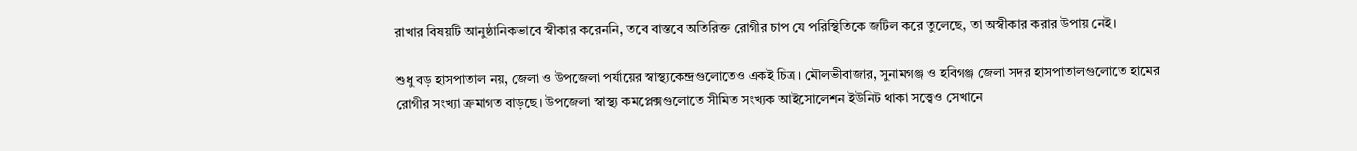রাখার বিষয়টি আনুষ্ঠানিকভাবে স্বীকার করেননি, তবে বাস্তবে অতিরিক্ত রোগীর চাপ যে পরিস্থিতিকে জটিল করে তুলেছে, তা অস্বীকার করার উপায় নেই।

শুধু বড় হাসপাতাল নয়, জেলা ও উপজেলা পর্যায়ের স্বাস্থ্যকেন্দ্রগুলোতেও একই চিত্র। মৌলভীবাজার, সুনামগঞ্জ ও হবিগঞ্জ জেলা সদর হাসপাতালগুলোতে হামের রোগীর সংখ্যা ক্রমাগত বাড়ছে। উপজেলা স্বাস্থ্য কমপ্লেক্সগুলোতে সীমিত সংখ্যক আইসোলেশন ইউনিট থাকা সত্ত্বেও সেখানে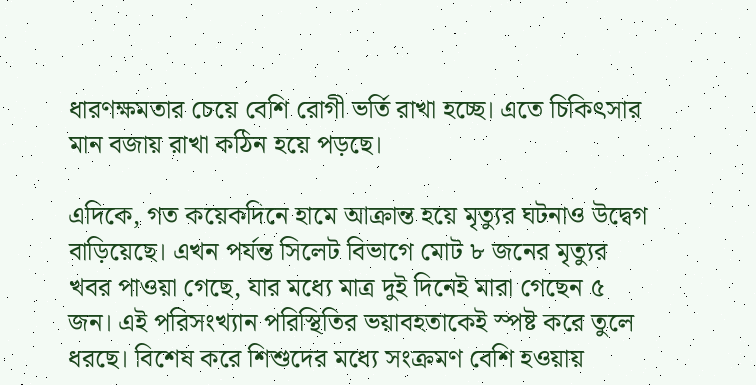ধারণক্ষমতার চেয়ে বেশি রোগী ভর্তি রাখা হচ্ছে। এতে চিকিৎসার মান বজায় রাখা কঠিন হয়ে পড়ছে।

এদিকে, গত কয়েকদিনে হামে আক্রান্ত হয়ে মৃত্যুর ঘটনাও উদ্বেগ বাড়িয়েছে। এখন পর্যন্ত সিলেট বিভাগে মোট ৮ জনের মৃত্যুর খবর পাওয়া গেছে, যার মধ্যে মাত্র দুই দিনেই মারা গেছেন ৫ জন। এই পরিসংখ্যান পরিস্থিতির ভয়াবহতাকেই স্পষ্ট করে তুলে ধরছে। বিশেষ করে শিশুদের মধ্যে সংক্রমণ বেশি হওয়ায়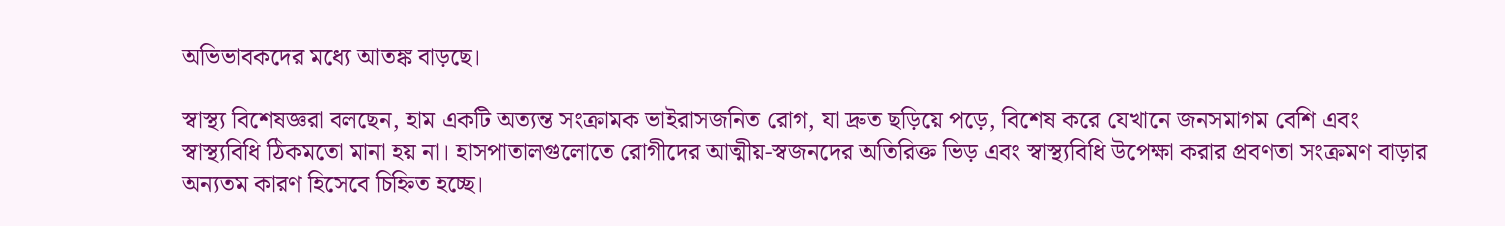অভিভাবকদের মধ্যে আতঙ্ক বাড়ছে।

স্বাস্থ্য বিশেষজ্ঞরা বলছেন, হাম একটি অত্যন্ত সংক্রামক ভাইরাসজনিত রোগ, যা দ্রুত ছড়িয়ে পড়ে, বিশেষ করে যেখানে জনসমাগম বেশি এবং স্বাস্থ্যবিধি ঠিকমতো মানা হয় না। হাসপাতালগুলোতে রোগীদের আত্মীয়-স্বজনদের অতিরিক্ত ভিড় এবং স্বাস্থ্যবিধি উপেক্ষা করার প্রবণতা সংক্রমণ বাড়ার অন্যতম কারণ হিসেবে চিহ্নিত হচ্ছে।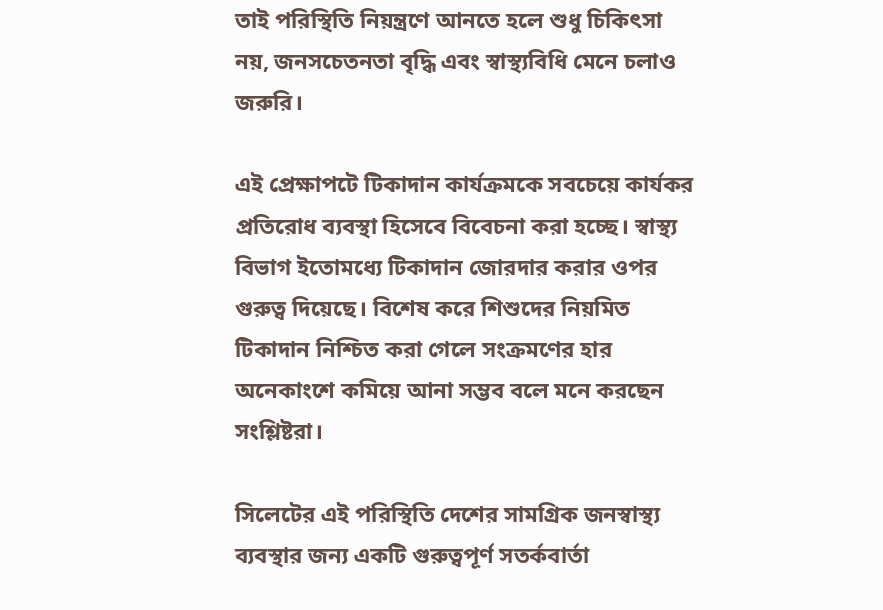তাই পরিস্থিতি নিয়ন্ত্রণে আনতে হলে শুধু চিকিৎসা নয়, জনসচেতনতা বৃদ্ধি এবং স্বাস্থ্যবিধি মেনে চলাও জরুরি।

এই প্রেক্ষাপটে টিকাদান কার্যক্রমকে সবচেয়ে কার্যকর প্রতিরোধ ব্যবস্থা হিসেবে বিবেচনা করা হচ্ছে। স্বাস্থ্য বিভাগ ইতোমধ্যে টিকাদান জোরদার করার ওপর গুরুত্ব দিয়েছে। বিশেষ করে শিশুদের নিয়মিত টিকাদান নিশ্চিত করা গেলে সংক্রমণের হার অনেকাংশে কমিয়ে আনা সম্ভব বলে মনে করছেন সংশ্লিষ্টরা।

সিলেটের এই পরিস্থিতি দেশের সামগ্রিক জনস্বাস্থ্য ব্যবস্থার জন্য একটি গুরুত্বপূর্ণ সতর্কবার্তা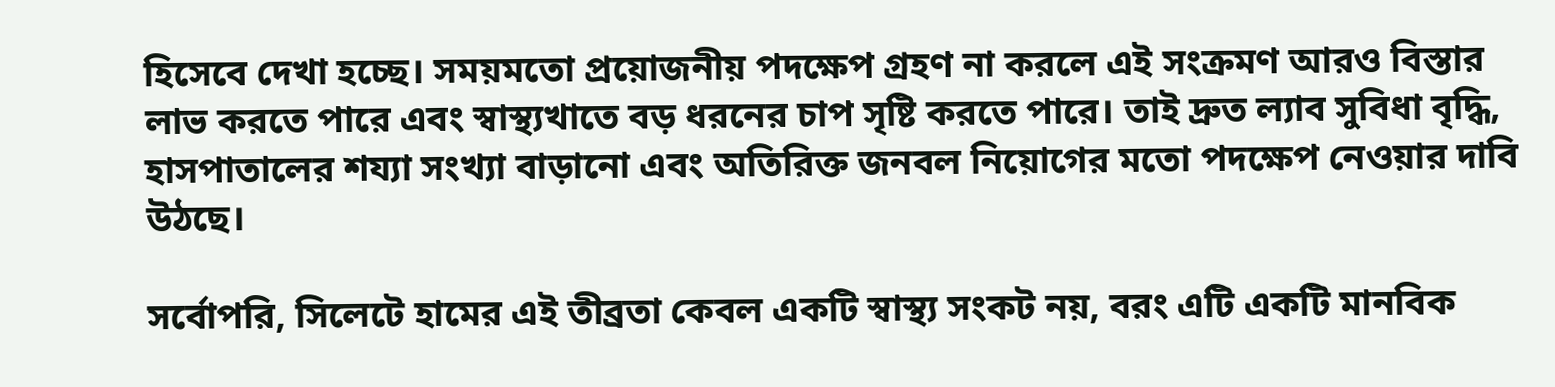হিসেবে দেখা হচ্ছে। সময়মতো প্রয়োজনীয় পদক্ষেপ গ্রহণ না করলে এই সংক্রমণ আরও বিস্তার লাভ করতে পারে এবং স্বাস্থ্যখাতে বড় ধরনের চাপ সৃষ্টি করতে পারে। তাই দ্রুত ল্যাব সুবিধা বৃদ্ধি, হাসপাতালের শয্যা সংখ্যা বাড়ানো এবং অতিরিক্ত জনবল নিয়োগের মতো পদক্ষেপ নেওয়ার দাবি উঠছে।

সর্বোপরি, সিলেটে হামের এই তীব্রতা কেবল একটি স্বাস্থ্য সংকট নয়, বরং এটি একটি মানবিক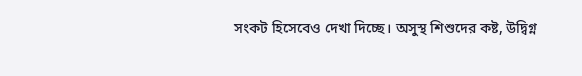সংকট হিসেবেও দেখা দিচ্ছে। অসুস্থ শিশুদের কষ্ট, উদ্বিগ্ন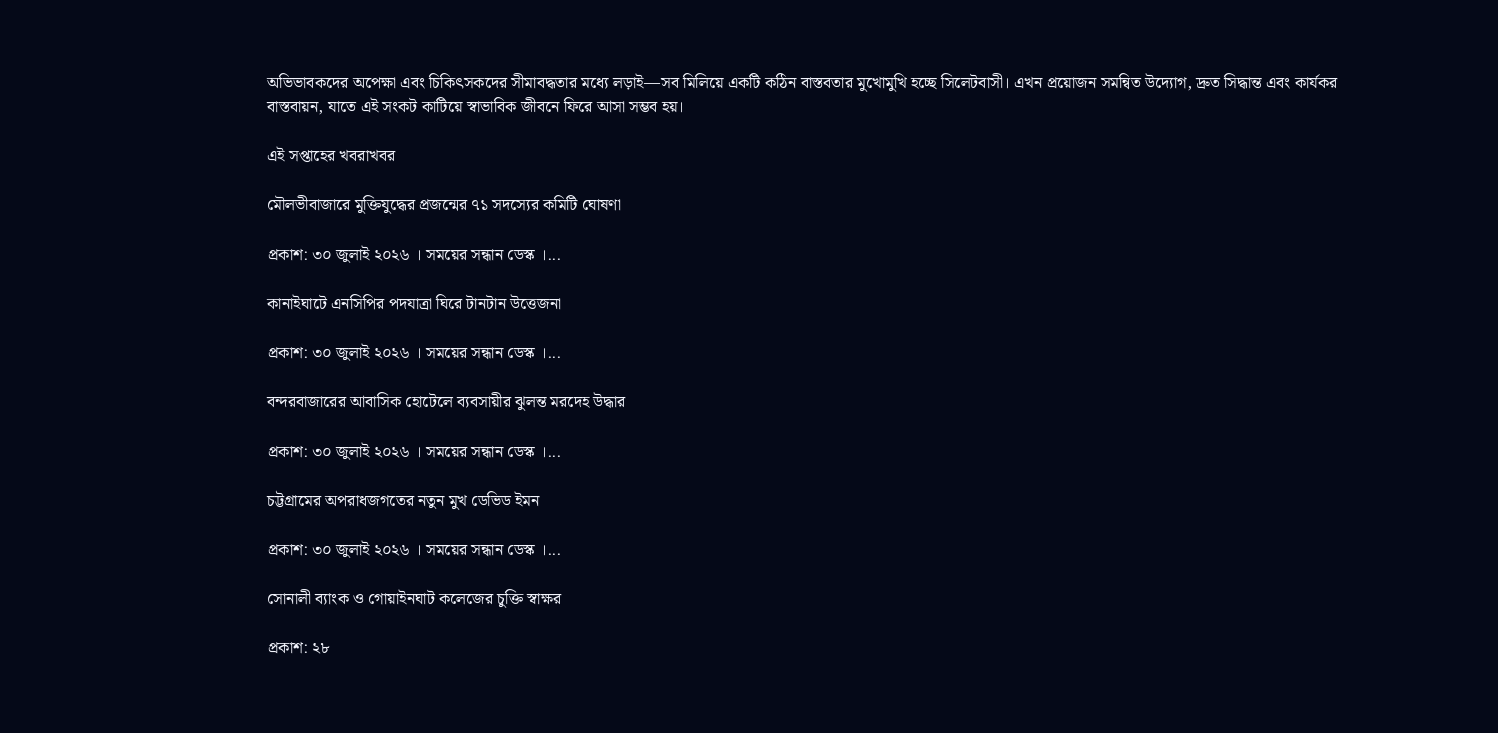অভিভাবকদের অপেক্ষা এবং চিকিৎসকদের সীমাবদ্ধতার মধ্যে লড়াই—সব মিলিয়ে একটি কঠিন বাস্তবতার মুখোমুখি হচ্ছে সিলেটবাসী। এখন প্রয়োজন সমন্বিত উদ্যোগ, দ্রুত সিদ্ধান্ত এবং কার্যকর বাস্তবায়ন, যাতে এই সংকট কাটিয়ে স্বাভাবিক জীবনে ফিরে আসা সম্ভব হয়।

এই সপ্তাহের খবরাখবর

মৌলভীবাজারে মুক্তিযুদ্ধের প্রজন্মের ৭১ সদস্যের কমিটি ঘোষণা

প্রকাশ: ৩০ জুলাই ২০২৬ । সময়ের সন্ধান ডেস্ক ।...

কানাইঘাটে এনসিপির পদযাত্রা ঘিরে টানটান উত্তেজনা

প্রকাশ: ৩০ জুলাই ২০২৬ । সময়ের সন্ধান ডেস্ক ।...

বন্দরবাজারের আবাসিক হোটেলে ব্যবসায়ীর ঝুলন্ত মরদেহ উদ্ধার

প্রকাশ: ৩০ জুলাই ২০২৬ । সময়ের সন্ধান ডেস্ক ।...

চট্টগ্রামের অপরাধজগতের নতুন মুখ ডেভিড ইমন

প্রকাশ: ৩০ জুলাই ২০২৬ । সময়ের সন্ধান ডেস্ক ।...

সোনালী ব্যাংক ও গোয়াইনঘাট কলেজের চুক্তি স্বাক্ষর

প্রকাশ: ২৮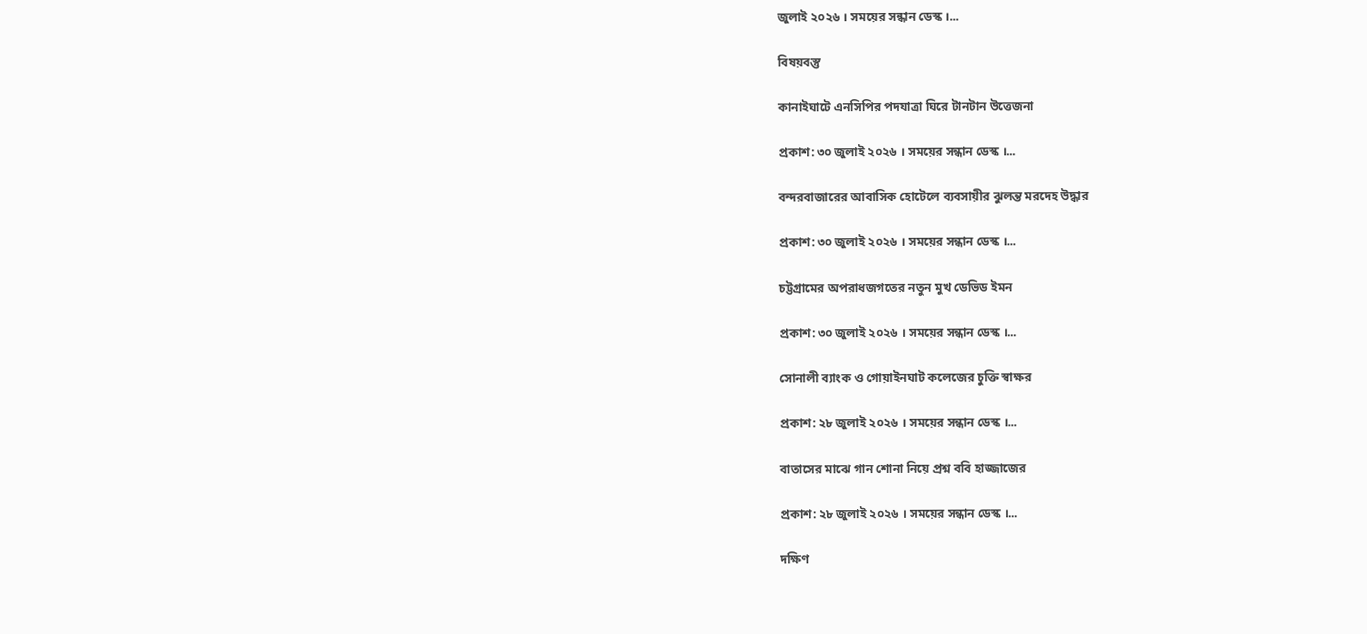জুলাই ২০২৬ । সময়ের সন্ধান ডেস্ক ।...

বিষয়বস্তু

কানাইঘাটে এনসিপির পদযাত্রা ঘিরে টানটান উত্তেজনা

প্রকাশ: ৩০ জুলাই ২০২৬ । সময়ের সন্ধান ডেস্ক ।...

বন্দরবাজারের আবাসিক হোটেলে ব্যবসায়ীর ঝুলন্ত মরদেহ উদ্ধার

প্রকাশ: ৩০ জুলাই ২০২৬ । সময়ের সন্ধান ডেস্ক ।...

চট্টগ্রামের অপরাধজগতের নতুন মুখ ডেভিড ইমন

প্রকাশ: ৩০ জুলাই ২০২৬ । সময়ের সন্ধান ডেস্ক ।...

সোনালী ব্যাংক ও গোয়াইনঘাট কলেজের চুক্তি স্বাক্ষর

প্রকাশ: ২৮ জুলাই ২০২৬ । সময়ের সন্ধান ডেস্ক ।...

বাতাসের মাঝে গান শোনা নিয়ে প্রশ্ন ববি হাজ্জাজের

প্রকাশ: ২৮ জুলাই ২০২৬ । সময়ের সন্ধান ডেস্ক ।...

দক্ষিণ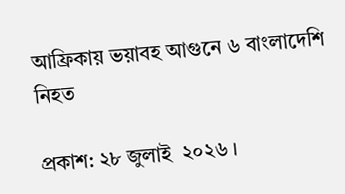আফ্রিকায় ভয়াবহ আগুনে ৬ বাংলাদেশি নিহত

প্রকাশ: ২৮ জুলাই  ২০২৬ ।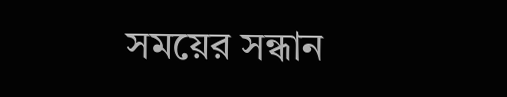সময়ের সন্ধান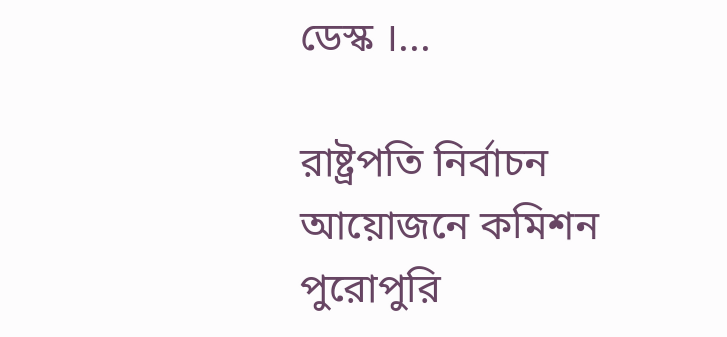ডেস্ক ।...

রাষ্ট্রপতি নির্বাচন আয়োজনে কমিশন পুরোপুরি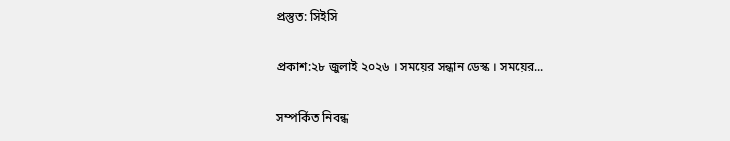প্রস্তুত: সিইসি

প্রকাশ:২৮ জুলাই ২০২৬ । সময়ের সন্ধান ডেস্ক । সময়ের...

সম্পর্কিত নিবন্ধ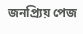জনপ্র্যিয় পেজ